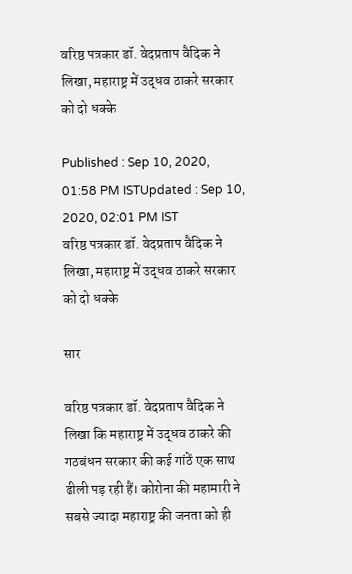वरिष्ठ पत्रकार डॉ. वेदप्रताप वैदिक ने लिखा, महाराष्ट्र में उद्धव ठाकरे सरकार को दो धक्के

Published : Sep 10, 2020, 01:58 PM ISTUpdated : Sep 10, 2020, 02:01 PM IST
वरिष्ठ पत्रकार डॉ. वेदप्रताप वैदिक ने लिखा, महाराष्ट्र में उद्धव ठाकरे सरकार को दो धक्के

सार

वरिष्ठ पत्रकार डॉ. वेदप्रताप वैदिक ने लिखा कि महाराष्ट्र में उद्धव ठाकरे की गठबंधन सरकार की कई गांठें एक साथ ढीली पड़ रही हैं। कोरोना की महामारी ने सबसे ज्यादा महाराष्ट्र की जनता को ही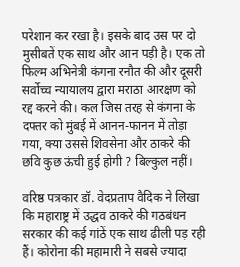परेशान कर रखा है। इसके बाद उस पर दो मुसीबतें एक साथ और आन पड़ी है। एक तो फिल्म अभिनेत्री कंगना रनौत की और दूसरी सर्वोच्च न्यायालय द्वारा मराठा आरक्षण को रद्द करने की। कल जिस तरह से कंगना के दफ्तर को मुंबई में आनन-फानन में तोड़ा गया, क्या उससे शिवसेना और ठाकरे की छवि कुछ ऊंची हुई होगी ? बिल्कुल नहीं।

वरिष्ठ पत्रकार डॉ. वेदप्रताप वैदिक ने लिखा कि महाराष्ट्र में उद्धव ठाकरे की गठबंधन सरकार की कई गांठें एक साथ ढीली पड़ रही हैं। कोरोना की महामारी ने सबसे ज्यादा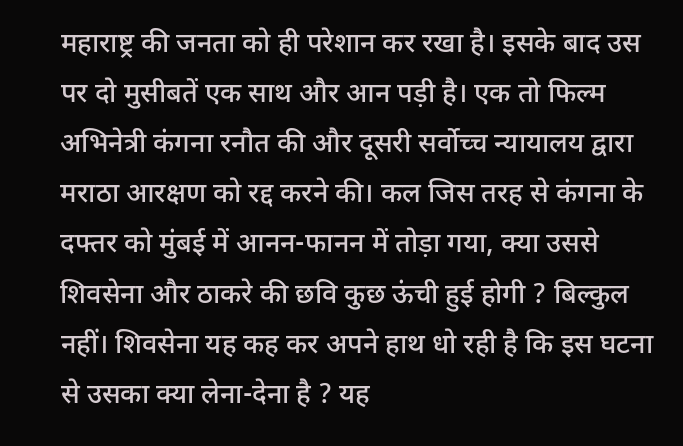महाराष्ट्र की जनता को ही परेशान कर रखा है। इसके बाद उस पर दो मुसीबतें एक साथ और आन पड़ी है। एक तो फिल्म अभिनेत्री कंगना रनौत की और दूसरी सर्वोच्च न्यायालय द्वारा मराठा आरक्षण को रद्द करने की। कल जिस तरह से कंगना के दफ्तर को मुंबई में आनन-फानन में तोड़ा गया, क्या उससे शिवसेना और ठाकरे की छवि कुछ ऊंची हुई होगी ? बिल्कुल नहीं। शिवसेना यह कह कर अपने हाथ धो रही है कि इस घटना से उसका क्या लेना-देना है ? यह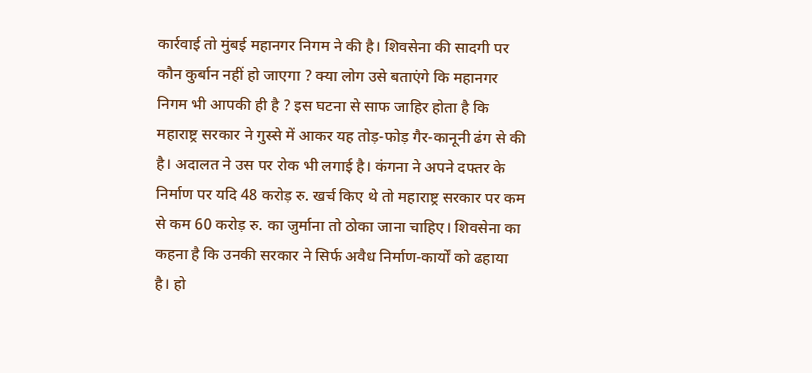कार्रवाई तो मुंबई महानगर निगम ने की है। शिवसेना की सादगी पर कौन कुर्बान नहीं हो जाएगा ? क्या लोग उसे बताएंगे कि महानगर निगम भी आपकी ही है ? इस घटना से साफ जाहिर होता है कि महाराष्ट्र सरकार ने गुस्से में आकर यह तोड़-फोड़ गैर-कानूनी ढंग से की है। अदालत ने उस पर रोक भी लगाई है। कंगना ने अपने दफ्तर के निर्माण पर यदि 48 करोड़ रु. खर्च किए थे तो महाराष्ट्र सरकार पर कम से कम 60 करोड़ रु. का जुर्माना तो ठोका जाना चाहिए। शिवसेना का कहना है कि उनकी सरकार ने सिर्फ अवैध निर्माण-कार्यों को ढहाया है। हो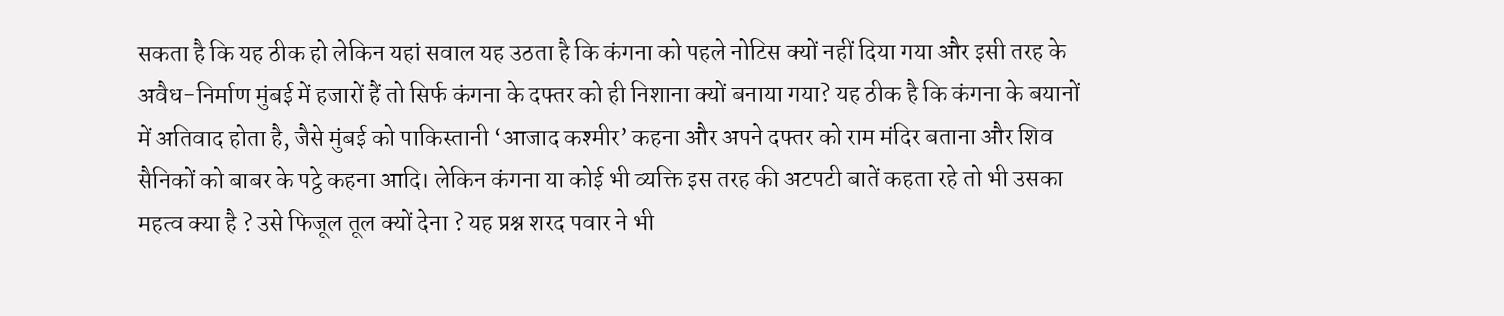सकता है कि यह ठीक हो लेकिन यहां सवाल यह उठता है कि कंगना को पहले नोटिस क्यों नहीं दिया गया और इसी तरह के अवैध-निर्माण मुंबई में हजारों हैं तो सिर्फ कंगना के दफ्तर को ही निशाना क्यों बनाया गया? यह ठीक है कि कंगना के बयानों में अतिवाद होता है, जैसे मुंबई को पाकिस्तानी ‘आजाद कश्मीर’ कहना और अपने दफ्तर को राम मंदिर बताना और शिव सैनिकों को बाबर के पट्ठे कहना आदि। लेकिन कंगना या कोई भी व्यक्ति इस तरह की अटपटी बातें कहता रहे तो भी उसका महत्व क्या है ? उसे फिजूल तूल क्यों देना ? यह प्रश्न शरद पवार ने भी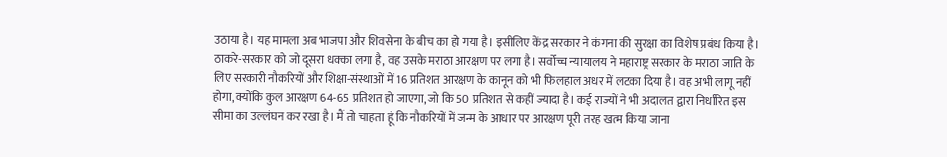उठाया है। यह मामला अब भाजपा और शिवसेना के बीच का हो गया है। इसीलिए केंद्र सरकार ने कंगना की सुरक्षा का विशेष प्रबंध किया है। ठाकरे-सरकार को जो दूसरा धक्का लगा है, वह उसके मराठा आरक्षण पर लगा है। सर्वोच्च न्यायालय ने महाराष्ट्र सरकार के मराठा जाति के लिए सरकारी नौकरियों और शिक्षा-संस्थाओं में 16 प्रतिशत आरक्षण के कानून को भी फिलहाल अधर में लटका दिया है। वह अभी लागू नहीं होगा, क्योंकि कुल आरक्षण 64-65 प्रतिशत हो जाएगा, जो कि 50 प्रतिशत से कहीं ज्यादा है। कई राज्यों ने भी अदालत द्वारा निर्धारित इस सीमा का उल्लंघन कर रखा है। मैं तो चाहता हूं कि नौकरियों में जन्म के आधार पर आरक्षण पूरी तरह खत्म किया जाना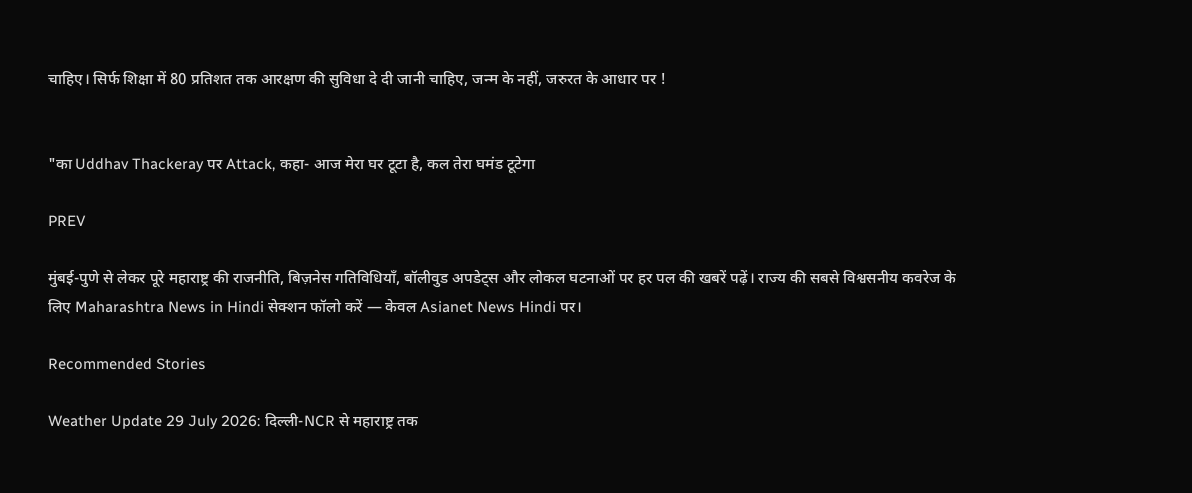चाहिए। सिर्फ शिक्षा में 80 प्रतिशत तक आरक्षण की सुविधा दे दी जानी चाहिए, जन्म के नहीं, जरुरत के आधार पर !


"का Uddhav Thackeray पर Attack, कहा- आज मेरा घर टूटा है, कल तेरा घमंड टूटेगा

PREV

मुंबई-पुणे से लेकर पूरे महाराष्ट्र की राजनीति, बिज़नेस गतिविधियाँ, बॉलीवुड अपडेट्स और लोकल घटनाओं पर हर पल की खबरें पढ़ें। राज्य की सबसे विश्वसनीय कवरेज के लिए Maharashtra News in Hindi सेक्शन फॉलो करें — केवल Asianet News Hindi पर।

Recommended Stories

Weather Update 29 July 2026: दिल्ली-NCR से महाराष्ट्र तक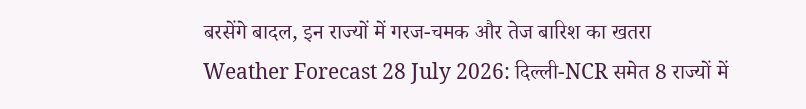बरसेंगे बादल, इन राज्यों में गरज-चमक और तेज बारिश का खतरा
Weather Forecast 28 July 2026: दिल्ली-NCR समेत 8 राज्यों में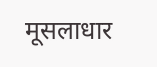मूसलाधार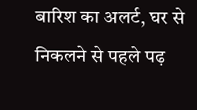बारिश का अलर्ट, घर से निकलने से पहले पढ़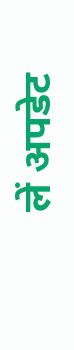लें अपडेट